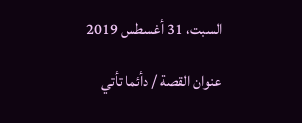السبت، 31 أغسطس 2019

عنوان القصة / دأئما تأتي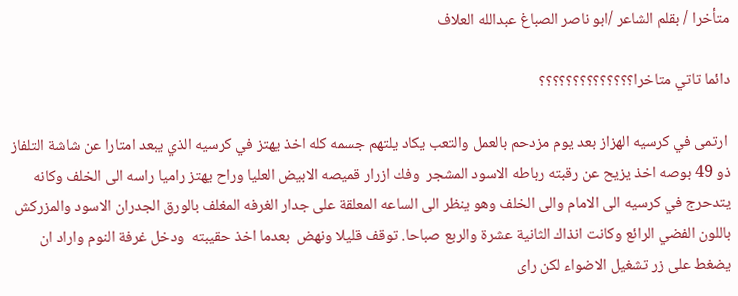متأخرا / بقلم الشاعر /ابو ناصر الصباغ عبدالله العلاف

دائما تاتي متاخرا؟؟؟؟؟؟؟؟؟؟؟؟؟؟

 ارتمى في كرسيه الهزاز بعد يوم مزدحم بالعمل والتعب يكاد يلتهم جسمه كله اخذ يهتز في كرسيه الذي يبعد امتارا عن شاشة التلفاز ذو 49 بوصه اخذ يزيح عن رقبته رباطه الاسود المشجر  وفك ازرار قميصه الابيض العليا وراح يهتز راميا راسه الى الخلف وكانه يتدحرج في كرسيه الى الامام والى الخلف وهو ينظر الى الساعه المعلقة على جدار الغرفه المغلف بالورق الجدران الاسود والمزركش باللون الفضي الرائع وكانت انذاك الثانية عشرة والربع صباحا. توقف قليلا ونهض  بعدما اخذ حقيبته  ودخل غرفة النوم واراد ان يضغط على زر تشغيل الاضواء لكن راى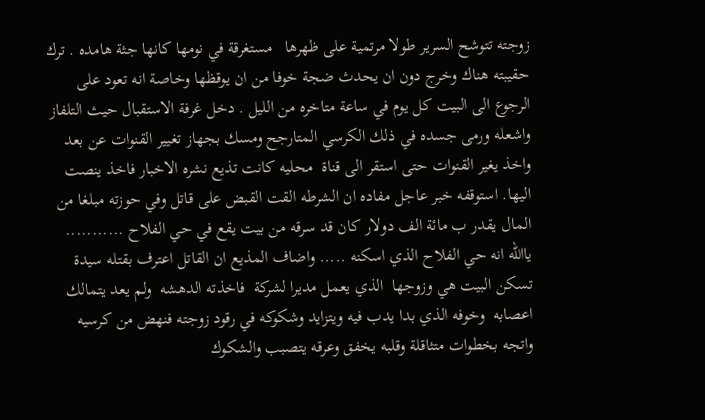زوجته تتوشح السرير طولا مرتمية على ظهرها   مستغرقة في نومها كانها جثة هامده . ترك حقيبته هناك وخرج دون ان يحدث ضجة خوفا من ان يوقظها وخاصة انه تعود على الرجوع الى البيت كل يوم في ساعة متاخره من الليل . دخل غرفة الاستقبال حيث التلفاز واشعله ورمى جسده في ذلك الكرسي المتارجح ومسك بجهاز تغيير القنوات عن بعد واخذ يغير القنوات حتى استقر الى قناة  محليه كانت تذيع نشره الاخبار فاخذ ينصت اليها. استوقفه خبر عاجل مفاده ان الشرطه القت القبض على قاتل وفي حوزته مبلغا من المال يقدر ب مائة الف دولار كان قد سرقه من بيت يقع في حي الفلاح ........... ياالله انه حي الفلاح الذي اسكنه ..... واضاف المذيع ان القاتل اعترف بقتله سيدة  تسكن البيت هي وزوجها  الذي يعمل مديرا لشركة  فاخذته الدهشه  ولم يعد يتمالك اعصابه  وخوفه الذي بدا يدب فيه ويتزايد وشكوكه في رقود زوجته فنهض من كرسيه واتجه بخطوات متثاقلة وقلبه يخفق وعرقه يتصبب والشكوك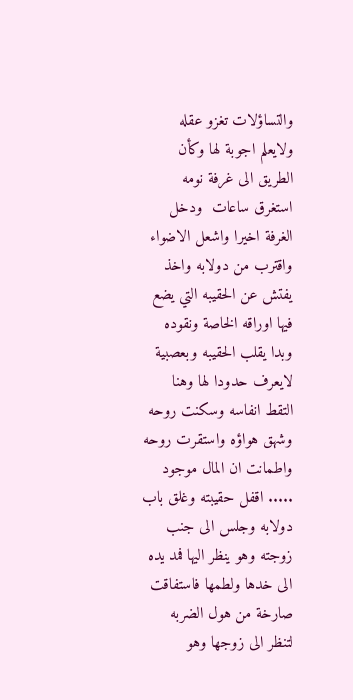والتساؤلات تغزو عقله ولايعلم اجوبة لها وكأن الطريق الى غرفة نومه استغرق ساعات  ودخل الغرفة اخيرا واشعل الاضواء واقترب من دولابه واخذ يفتش عن الحقيبه التي يضع فيها اوراقه الخاصة ونقوده وبدا يقلب الحقيبه وبعصبية    لايعرف حدودا لها وهنا التقط انفاسه وسكنت روحه وشهق هواؤه واستقرت روحه واطمانت ان المال موجود  ..... اقفل حقيبته وغلق باب دولابه وجلس الى جنب زوجته وهو ينظر اليها فمد يده الى خدها ولطمها فاستفاقت  صارخة من هول الضربه لتنظر الى زوجها وهو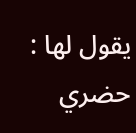يقول لها : حضري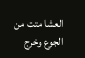العشا متت من الجوع وخرج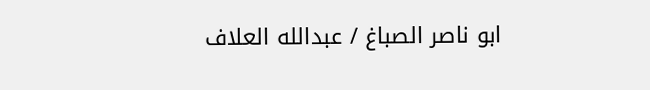ابو ناصر الصباغ / عبدالله العلاف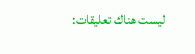ليست هناك تعليقات: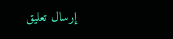إرسال تعليق